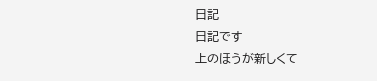日記
日記です
上のほうが新しくて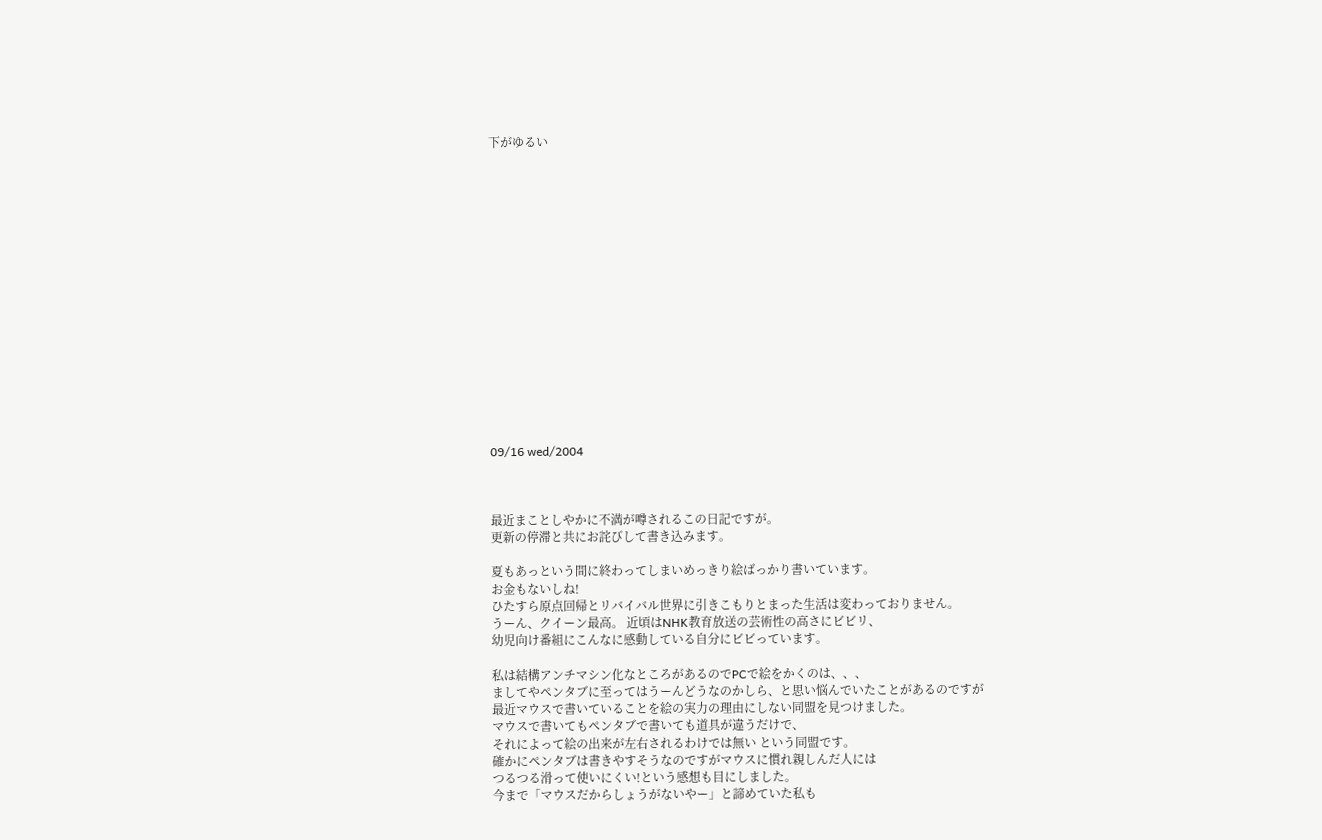下がゆるい

















09/16 wed/2004



最近まことしやかに不満が噂されるこの日記ですが。
更新の停滞と共にお詫びして書き込みます。

夏もあっという間に終わってしまいめっきり絵ばっかり書いています。
お金もないしね!
ひたすら原点回帰とリバイバル世界に引きこもりとまった生活は変わっておりません。
うーん、クイーン最高。 近頃はNHK教育放送の芸術性の高さにビビリ、
幼児向け番組にこんなに感動している自分にビビっています。

私は結構アンチマシン化なところがあるのでPCで絵をかくのは、、、
ましてやペンタブに至ってはうーんどうなのかしら、と思い悩んでいたことがあるのですが
最近マウスで書いていることを絵の実力の理由にしない同盟を見つけました。
マウスで書いてもペンタブで書いても道具が違うだけで、
それによって絵の出来が左右されるわけでは無い という同盟です。
確かにペンタブは書きやすそうなのですがマウスに慣れ親しんだ人には
つるつる滑って使いにくい!という感想も目にしました。
今まで「マウスだからしょうがないやー」と諦めていた私も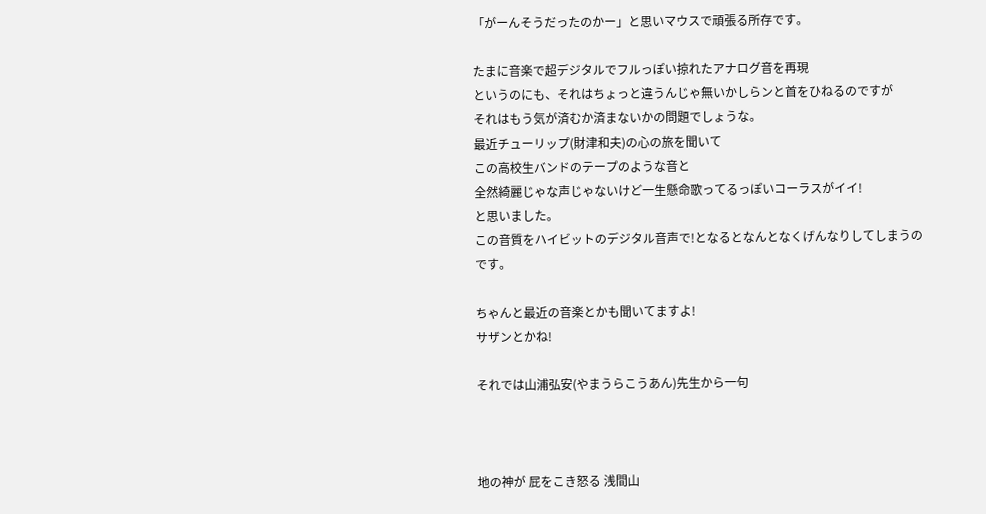「がーんそうだったのかー」と思いマウスで頑張る所存です。

たまに音楽で超デジタルでフルっぽい掠れたアナログ音を再現
というのにも、それはちょっと違うんじゃ無いかしらンと首をひねるのですが
それはもう気が済むか済まないかの問題でしょうな。
最近チューリップ(財津和夫)の心の旅を聞いて
この高校生バンドのテープのような音と
全然綺麗じゃな声じゃないけど一生懸命歌ってるっぽいコーラスがイイ!
と思いました。
この音質をハイビットのデジタル音声で!となるとなんとなくげんなりしてしまうのです。

ちゃんと最近の音楽とかも聞いてますよ!
サザンとかね!

それでは山浦弘安(やまうらこうあん)先生から一句



地の神が 屁をこき怒る 浅間山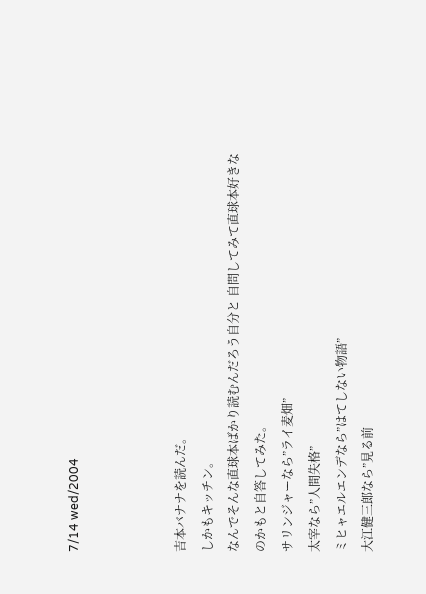7/14 wed/2004



吉本バナナを読んだ。
しかもキッチン。
なんでそんな直球本ばかり読むんだろう自分と 自問してみて直球本好きなのかもと自答してみた。
サリンジャーなら”ライ麦畑”
太宰なら”人間失格”
ミヒャエルエンデなら”はてしない物語”
大江健三郎なら”見る前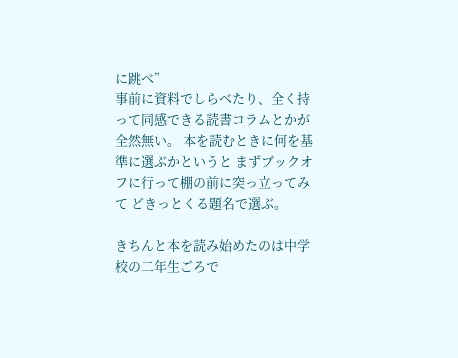に跳べ”
事前に資料でしらべたり、全く持って同感できる読書コラムとかが全然無い。 本を読むときに何を基準に選ぶかというと まずブックオフに行って棚の前に突っ立ってみて どきっとくる題名で選ぶ。

きちんと本を読み始めたのは中学校の二年生ごろで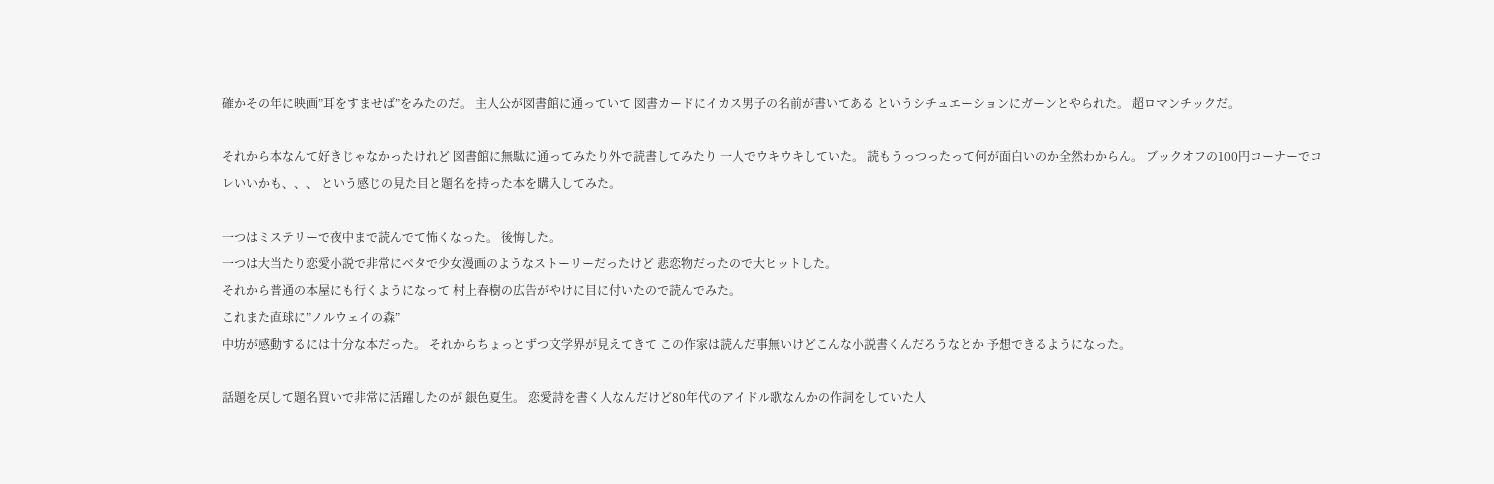確かその年に映画”耳をすませば”をみたのだ。 主人公が図書館に通っていて 図書カードにイカス男子の名前が書いてある というシチュエーションにガーンとやられた。 超ロマンチックだ。

それから本なんて好きじゃなかったけれど 図書館に無駄に通ってみたり外で読書してみたり 一人でウキウキしていた。 読もうっつったって何が面白いのか全然わからん。 ブックオフの100円コーナーでコレいいかも、、、 という感じの見た目と題名を持った本を購入してみた。

一つはミステリーで夜中まで読んでて怖くなった。 後悔した。
一つは大当たり恋愛小説で非常にベタで少女漫画のようなストーリーだったけど 悲恋物だったので大ヒットした。
それから普通の本屋にも行くようになって 村上春樹の広告がやけに目に付いたので読んでみた。
これまた直球に”ノルウェイの森”
中坊が感動するには十分な本だった。 それからちょっとずつ文学界が見えてきて この作家は読んだ事無いけどこんな小説書くんだろうなとか 予想できるようになった。

話題を戻して題名買いで非常に活躍したのが 銀色夏生。 恋愛詩を書く人なんだけど80年代のアイドル歌なんかの作詞をしていた人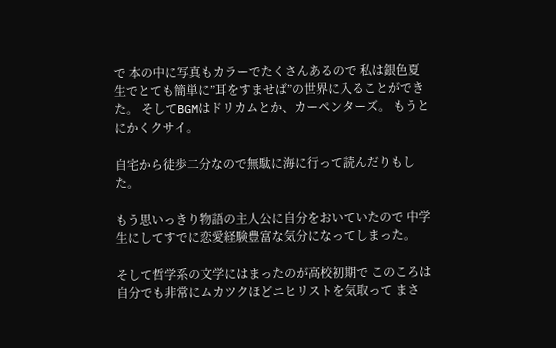で 本の中に写真もカラーでたくさんあるので 私は銀色夏生でとても簡単に”耳をすませば”の世界に入ることができた。 そしてBGMはドリカムとか、カーペンターズ。 もうとにかくクサイ。

自宅から徒歩二分なので無駄に海に行って読んだりもした。

もう思いっきり物語の主人公に自分をおいていたので 中学生にしてすでに恋愛経験豊富な気分になってしまった。

そして哲学系の文学にはまったのが高校初期で このころは自分でも非常にムカツクほどニヒリストを気取って まさ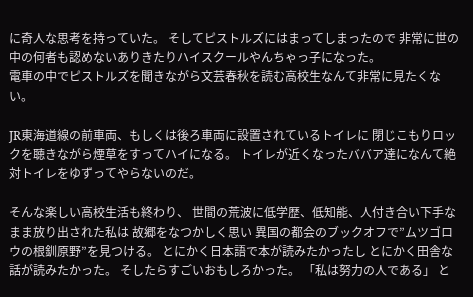に奇人な思考を持っていた。 そしてピストルズにはまってしまったので 非常に世の中の何者も認めないありきたりハイスクールやんちゃっ子になった。
電車の中でピストルズを聞きながら文芸春秋を読む高校生なんて非常に見たくない。

JR東海道線の前車両、もしくは後ろ車両に設置されているトイレに 閉じこもりロックを聴きながら煙草をすってハイになる。 トイレが近くなったババア達になんて絶対トイレをゆずってやらないのだ。

そんな楽しい高校生活も終わり、 世間の荒波に低学歴、低知能、人付き合い下手なまま放り出された私は 故郷をなつかしく思い 異国の都会のブックオフで”ムツゴロウの根釧原野”を見つける。 とにかく日本語で本が読みたかったし とにかく田舎な話が読みたかった。 そしたらすごいおもしろかった。 「私は努力の人である」 と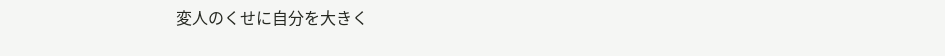変人のくせに自分を大きく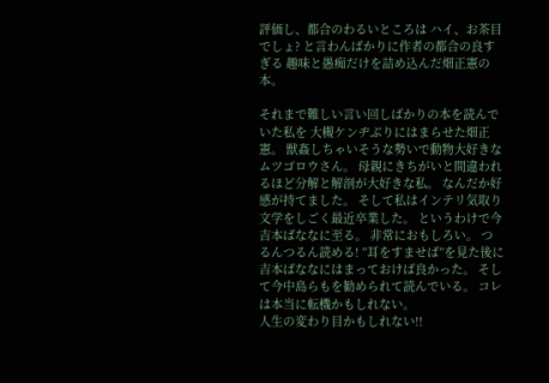評価し、都合のわるいところは ハイ、お茶目でしょ? と言わんばかりに作者の都合の良すぎる 趣味と愚痴だけを詰め込んだ畑正憲の本。

それまで難しい言い回しばかりの本を読んでいた私を 大槻ケンヂぶりにはまらせた畑正憲。 獣姦しちゃいそうな勢いで動物大好きなムツゴロウさん。 母親にきちがいと間違われるほど分解と解剖が大好きな私。 なんだか好感が持てました。 そして私はインテリ気取り文学をしごく最近卒業した。 というわけで今吉本ばななに至る。 非常におもしろい。 つるんつるん読める! ”耳をすませば”を見た後に吉本ばななにはまっておけば良かった。 そして今中島らもを勧められて読んでいる。 コレは本当に転機かもしれない。
人生の変わり目かもしれない!!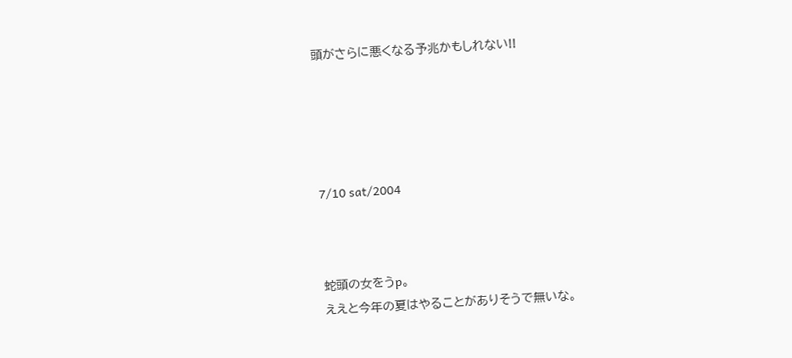頭がさらに悪くなる予兆かもしれない!!





7/10 sat/2004



蛇頭の女をうp。
ええと今年の夏はやることがありそうで無いな。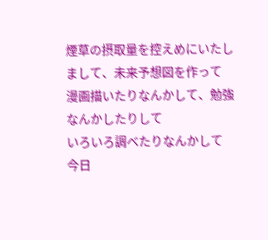煙草の摂取量を控えめにいたしまして、未来予想図を作って
漫画描いたりなんかして、勉強なんかしたりして
いろいろ調べたりなんかして
今日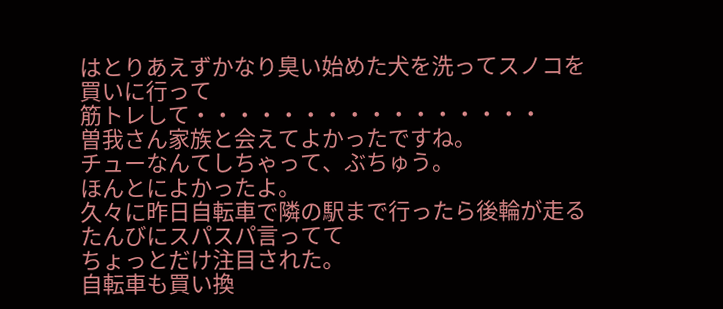はとりあえずかなり臭い始めた犬を洗ってスノコを買いに行って
筋トレして・・・・・・・・・・・・・・・・
曽我さん家族と会えてよかったですね。
チューなんてしちゃって、ぶちゅう。
ほんとによかったよ。
久々に昨日自転車で隣の駅まで行ったら後輪が走るたんびにスパスパ言ってて
ちょっとだけ注目された。
自転車も買い換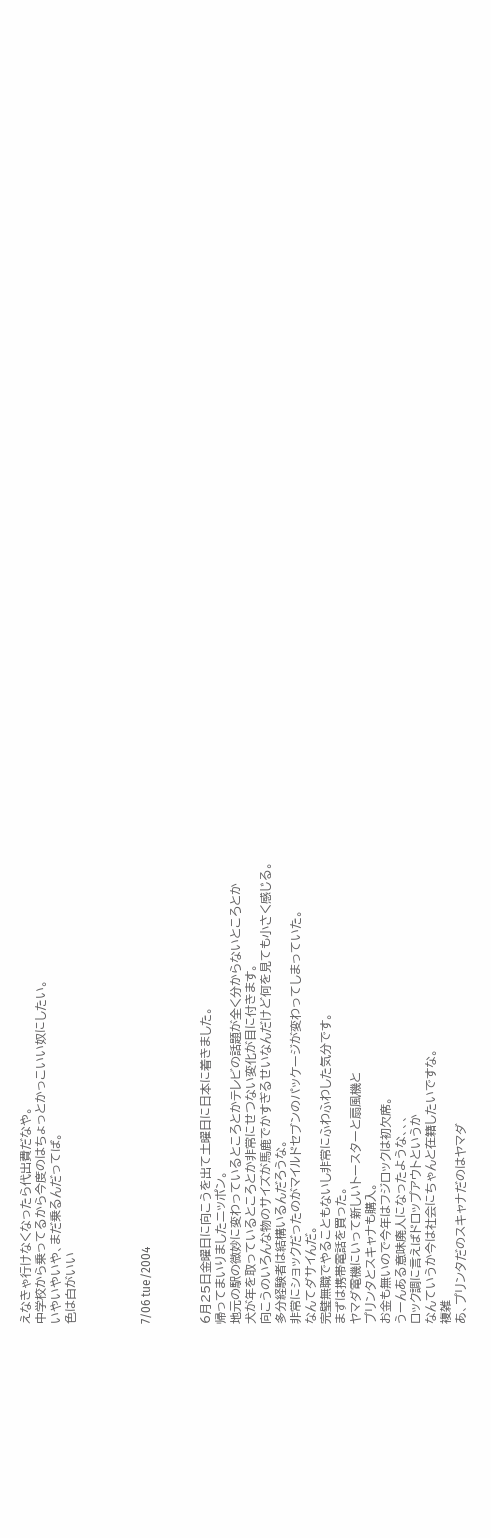えなきゃ行けなくなったら代出費だなや。
中学校から乗ってるから今度のはちょっとかっこいい奴にしたい。
いやいやいや、まだ乗るんだってば。
色は白がいい




7/06 tue/2004



6月25日金曜日に向こうを出て土曜日に日本に着きました。
帰ってまいりましたニッポン。
地元の駅の微妙に変わっているところとかテレビの話題が全く分からないところとか
犬が年を取っているところとか非常にせつない変化が目に付きます。
向こうのいろんな物のサイズが馬鹿でかすぎるせいなんだけど何を見ても小さく感じる。
多分経験者は結構いるんだろうな。
非常にショックだったのがマイルドセブンのパッケージが変わってしまっていた。
なんてダサイんだ。
完璧無職でやることもないし非常にふわふわした気分です。
まずは携帯電話を買った。
ヤマダ電機にいって新しいトースターと扇風機と
プリンタとスキャナも購入。
お金も無いので今年はフジロックは初欠席。
うーんある意味廃人になったような、、、
ロック調に言えばドロップアウトというか
なんていうか今は社会にちゃんと在籍したいですな。
複雑
あ、プリンタだのスキャナだのはヤマダ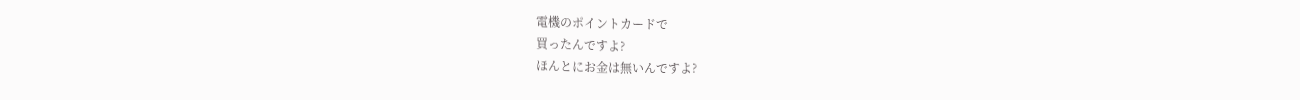電機のポイントカードで
買ったんですよ?
ほんとにお金は無いんですよ?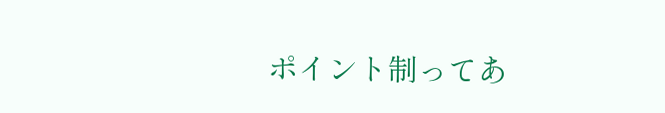ポイント制ってあ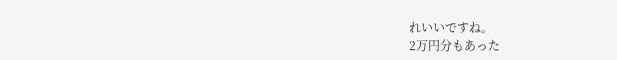れいいですね。
2万円分もあった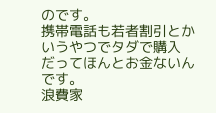のです。
携帯電話も若者割引とかいうやつでタダで購入
だってほんとお金ないんです。
浪費家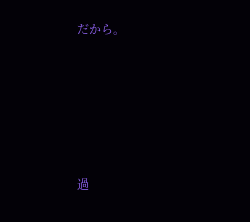だから。






過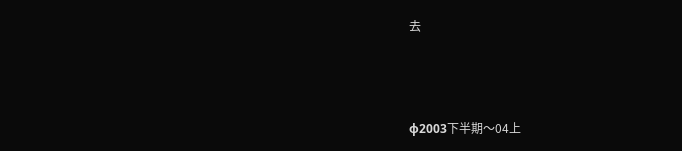去



φ2003下半期〜04上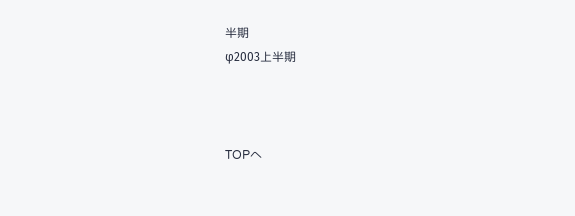半期
φ2003上半期



TOPへ